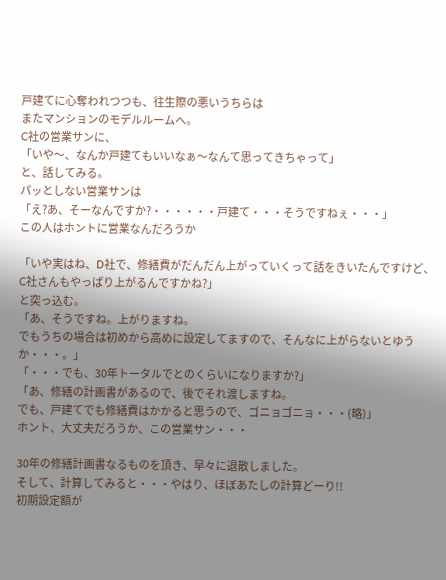戸建てに心奪われつつも、往生際の悪いうちらは
またマンションのモデルルームへ。
C社の営業サンに、
「いや〜、なんか戸建てもいいなぁ〜なんて思ってきちゃって」
と、話してみる。
パッとしない営業サンは
「え?あ、そーなんですか?・・・・・・戸建て・・・そうですねぇ・・・」
この人はホントに営業なんだろうか

「いや実はね、D社で、修繕費がだんだん上がっていくって話をきいたんですけど、
C社さんもやっぱり上がるんですかね?」
と突っ込む。
「あ、そうですね。上がりますね。
でもうちの場合は初めから高めに設定してますので、そんなに上がらないとゆうか・・・。」
「・・・でも、30年トータルでとのくらいになりますか?」
「あ、修繕の計画書があるので、後でそれ渡しますね。
でも、戸建てでも修繕費はかかると思うので、ゴニョゴニョ・・・(略)」
ホント、大丈夫だろうか、この営業サン・・・

30年の修繕計画書なるものを頂き、早々に退散しました。
そして、計算してみると・・・やはり、ほぼあたしの計算どーり!!
初期設定額が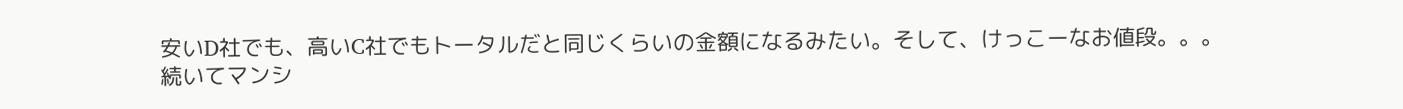安いD社でも、高いC社でもトータルだと同じくらいの金額になるみたい。そして、けっこーなお値段。。。
続いてマンシ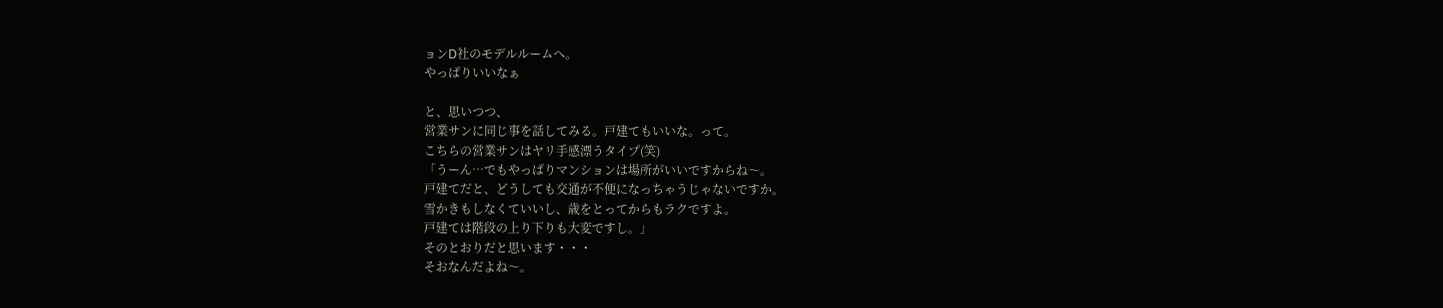ョンD社のモデルルームへ。
やっぱりいいなぁ

と、思いつつ、
営業サンに同じ事を話してみる。戸建てもいいな。って。
こちらの営業サンはヤリ手感漂うタイプ(笑)
「うーん…でもやっぱりマンションは場所がいいですからね〜。
戸建てだと、どうしても交通が不便になっちゃうじゃないですか。
雪かきもしなくていいし、歳をとってからもラクですよ。
戸建ては階段の上り下りも大変ですし。」
そのとおりだと思います・・・
そおなんだよね〜。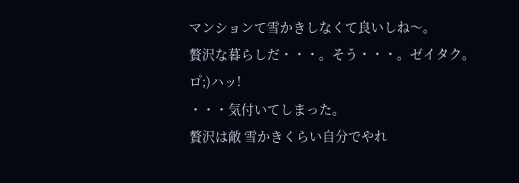マンションて雪かきしなくて良いしね〜。
贅沢な暮らしだ・・・。そう・・・。ゼイタク。
ロ゚;)ハッ!
・・・気付いてしまった。
贅沢は敵 雪かきくらい自分でやれ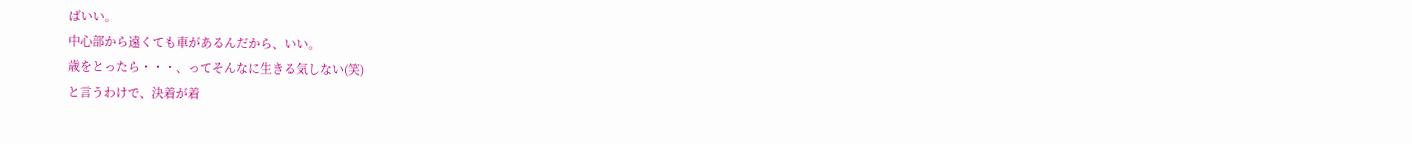ばいい。
中心部から遠くても車があるんだから、いい。
歳をとったら・・・、ってそんなに生きる気しない(笑)
と言うわけで、決着が着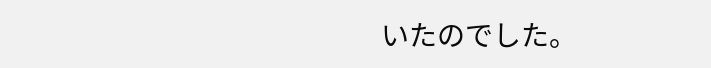いたのでした。